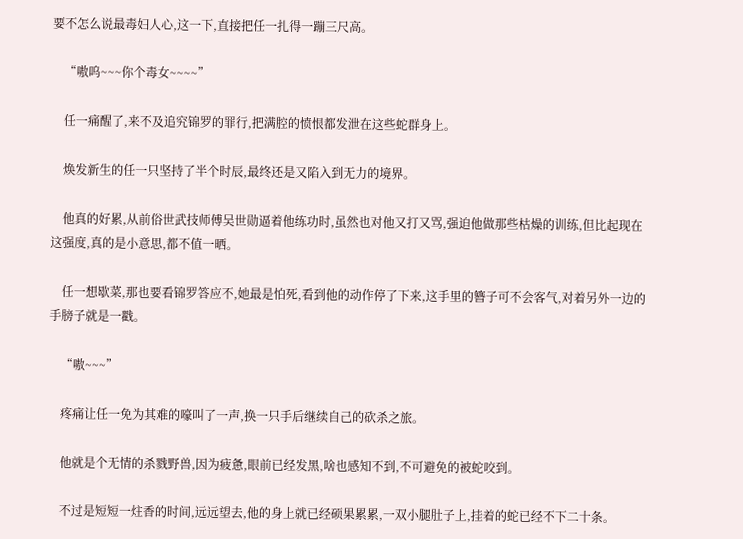要不怎么说最毒妇人心,这一下,直接把任一扎得一蹦三尺高。

    “嗷呜~~~你个毒女~~~~”

    任一痛醒了,来不及追究锦罗的罪行,把满腔的愤恨都发泄在这些蛇群身上。

    焕发新生的任一只坚持了半个时辰,最终还是又陷入到无力的境界。

    他真的好累,从前俗世武技师傅吴世勋逼着他练功时,虽然也对他又打又骂,强迫他做那些枯燥的训练,但比起现在这强度,真的是小意思,都不值一晒。

    任一想歇菜,那也要看锦罗答应不,她最是怕死,看到他的动作停了下来,这手里的簪子可不会客气,对着另外一边的手膀子就是一戳。

    “嗷~~~”

    疼痛让任一免为其难的嚎叫了一声,换一只手后继续自己的砍杀之旅。

    他就是个无情的杀戮野兽,因为疲惫,眼前已经发黑,啥也感知不到,不可避免的被蛇咬到。

    不过是短短一炷香的时间,远远望去,他的身上就已经硕果累累,一双小腿肚子上,挂着的蛇已经不下二十条。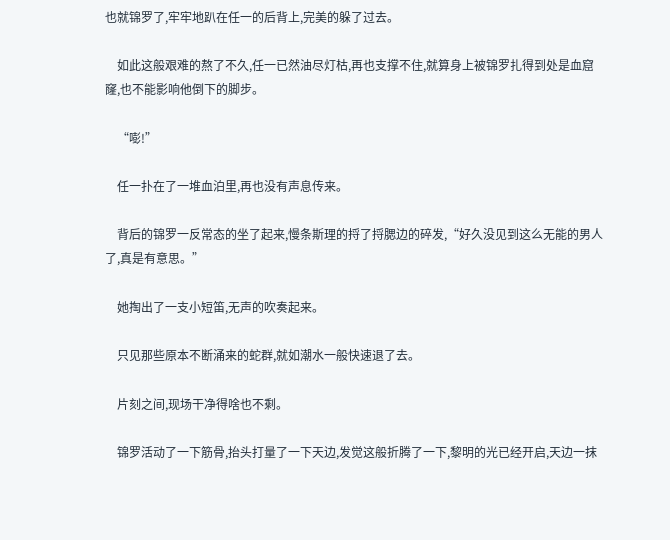也就锦罗了,牢牢地趴在任一的后背上,完美的躲了过去。

    如此这般艰难的熬了不久,任一已然油尽灯枯,再也支撑不住,就算身上被锦罗扎得到处是血窟窿,也不能影响他倒下的脚步。

    “嘭!”

    任一扑在了一堆血泊里,再也没有声息传来。

    背后的锦罗一反常态的坐了起来,慢条斯理的捋了捋腮边的碎发,“好久没见到这么无能的男人了,真是有意思。”

    她掏出了一支小短笛,无声的吹奏起来。

    只见那些原本不断涌来的蛇群,就如潮水一般快速退了去。

    片刻之间,现场干净得啥也不剩。

    锦罗活动了一下筋骨,抬头打量了一下天边,发觉这般折腾了一下,黎明的光已经开启,天边一抹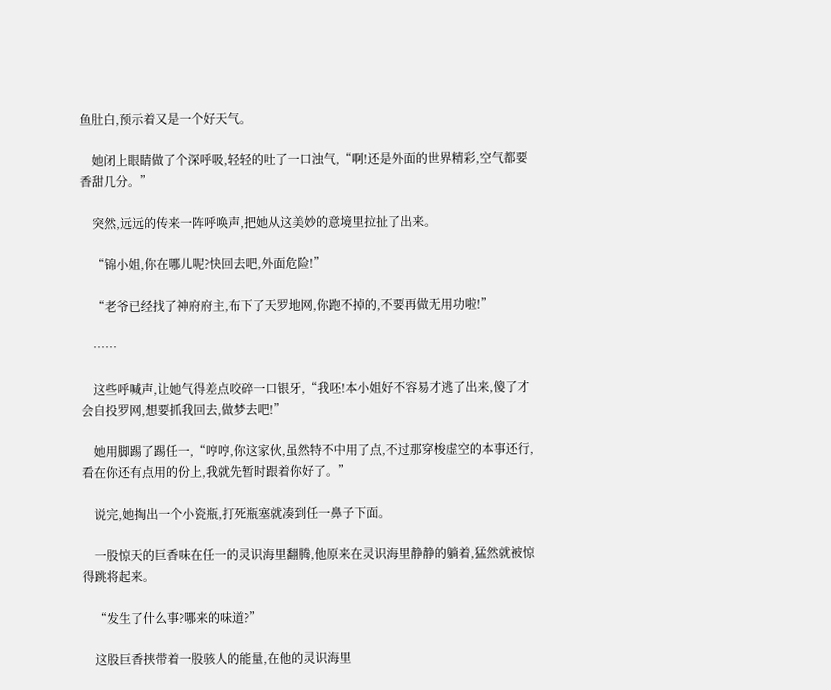鱼肚白,预示着又是一个好天气。

    她闭上眼睛做了个深呼吸,轻轻的吐了一口浊气,“啊!还是外面的世界精彩,空气都要香甜几分。”

    突然,远远的传来一阵呼唤声,把她从这美妙的意境里拉扯了出来。

    “锦小姐,你在哪儿呢?快回去吧,外面危险!”

    “老爷已经找了神府府主,布下了天罗地网,你跑不掉的,不要再做无用功啦!”

    ……

    这些呼喊声,让她气得差点咬碎一口银牙,“我呸!本小姐好不容易才逃了出来,傻了才会自投罗网,想要抓我回去,做梦去吧!”

    她用脚踢了踢任一,“哼哼,你这家伙,虽然特不中用了点,不过那穿梭虚空的本事还行,看在你还有点用的份上,我就先暂时跟着你好了。”

    说完,她掏出一个小瓷瓶,打死瓶塞就凑到任一鼻子下面。

    一股惊天的巨香味在任一的灵识海里翻腾,他原来在灵识海里静静的躺着,猛然就被惊得跳将起来。

    “发生了什么事?哪来的味道?”

    这股巨香挟带着一股骇人的能量,在他的灵识海里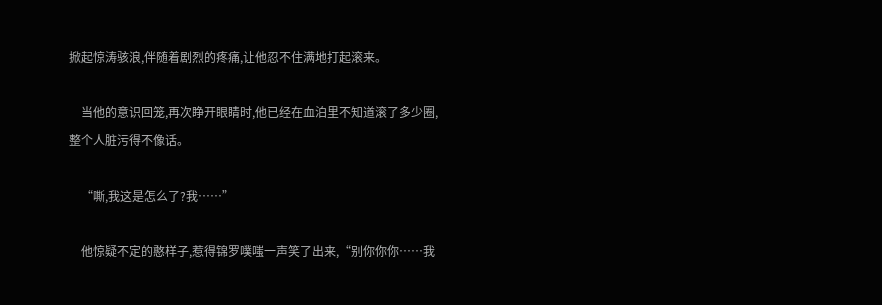掀起惊涛骇浪,伴随着剧烈的疼痛,让他忍不住满地打起滚来。

    当他的意识回笼,再次睁开眼睛时,他已经在血泊里不知道滚了多少圈,整个人脏污得不像话。

    “嘶,我这是怎么了?我……”

    他惊疑不定的憨样子,惹得锦罗噗嗤一声笑了出来,“别你你你……我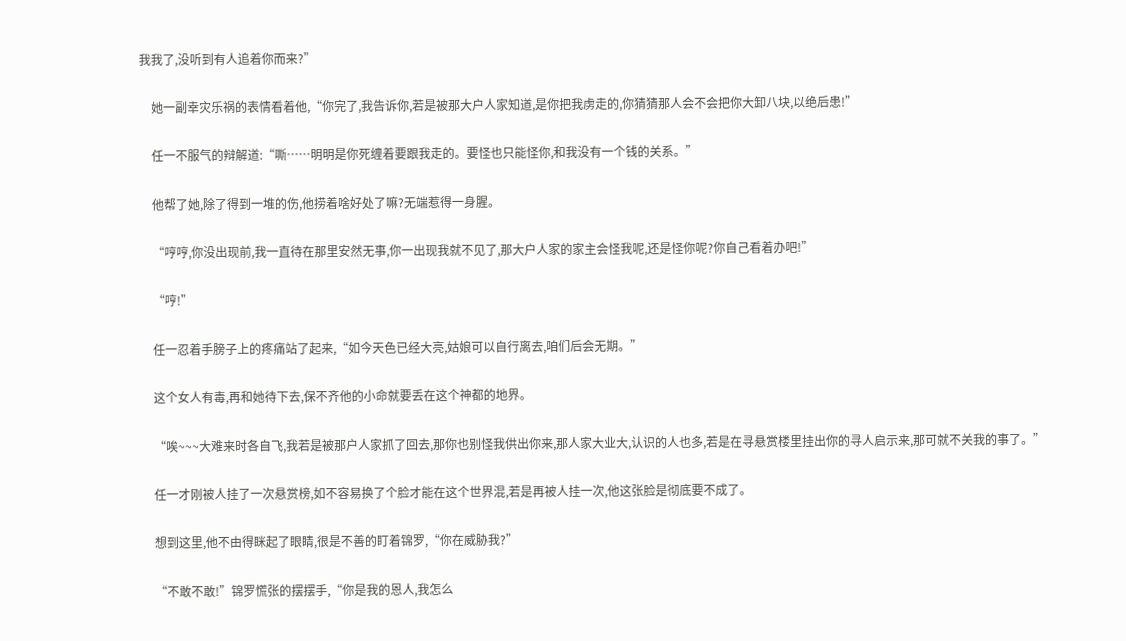我我了,没听到有人追着你而来?”

    她一副幸灾乐祸的表情看着他,“你完了,我告诉你,若是被那大户人家知道,是你把我虏走的,你猜猜那人会不会把你大卸八块,以绝后患!”

    任一不服气的辩解道:“嘶……明明是你死缠着要跟我走的。要怪也只能怪你,和我没有一个钱的关系。”

    他帮了她,除了得到一堆的伤,他捞着啥好处了嘛?无端惹得一身腥。

    “哼哼,你没出现前,我一直待在那里安然无事,你一出现我就不见了,那大户人家的家主会怪我呢,还是怪你呢?你自己看着办吧!”

    “哼!”

    任一忍着手膀子上的疼痛站了起来,“如今天色已经大亮,姑娘可以自行离去,咱们后会无期。”

    这个女人有毒,再和她待下去,保不齐他的小命就要丢在这个神都的地界。

    “唉~~~大难来时各自飞,我若是被那户人家抓了回去,那你也别怪我供出你来,那人家大业大,认识的人也多,若是在寻悬赏楼里挂出你的寻人启示来,那可就不关我的事了。”

    任一才刚被人挂了一次悬赏榜,如不容易换了个脸才能在这个世界混,若是再被人挂一次,他这张脸是彻底要不成了。

    想到这里,他不由得眯起了眼睛,很是不善的盯着锦罗,“你在威胁我?”

    “不敢不敢!”锦罗慌张的摆摆手,“你是我的恩人,我怎么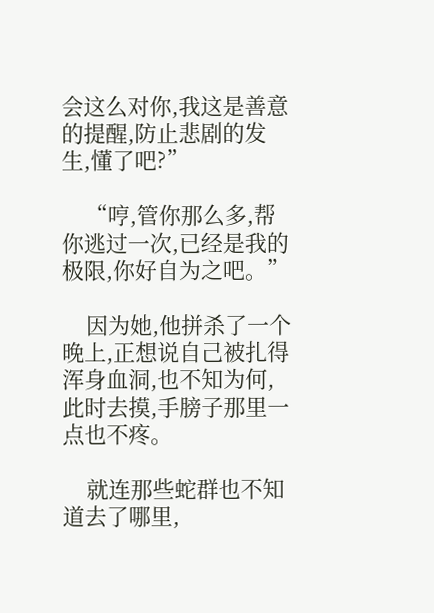会这么对你,我这是善意的提醒,防止悲剧的发生,懂了吧?”

    “哼,管你那么多,帮你逃过一次,已经是我的极限,你好自为之吧。”

    因为她,他拼杀了一个晚上,正想说自己被扎得浑身血洞,也不知为何,此时去摸,手膀子那里一点也不疼。

    就连那些蛇群也不知道去了哪里,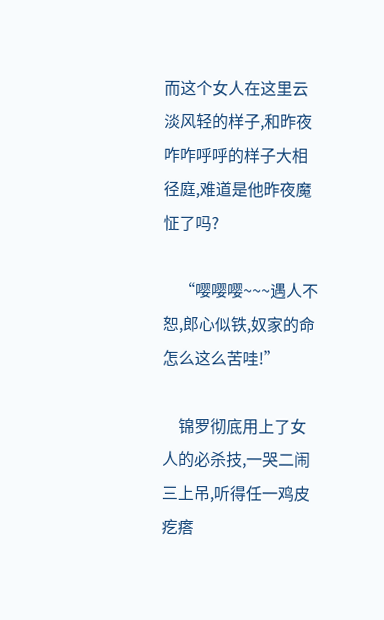而这个女人在这里云淡风轻的样子,和昨夜咋咋呼呼的样子大相径庭,难道是他昨夜魔怔了吗?

    “嘤嘤嘤~~~遇人不恕,郎心似铁,奴家的命怎么这么苦哇!”

    锦罗彻底用上了女人的必杀技,一哭二闹三上吊,听得任一鸡皮疙瘩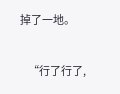掉了一地。

    “行了行了,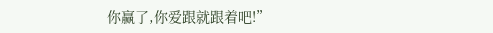你赢了,你爱跟就跟着吧!”